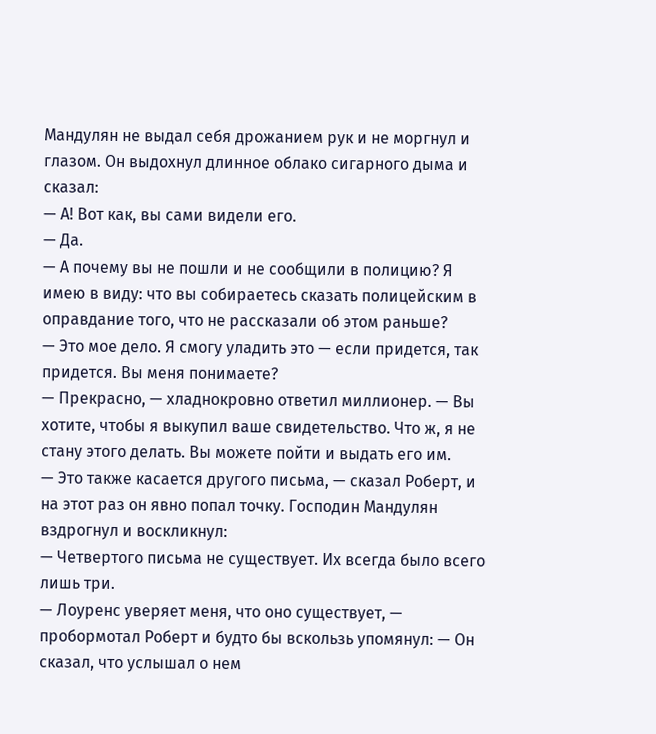Мандулян не выдал себя дрожанием рук и не моргнул и глазом. Он выдохнул длинное облако сигарного дыма и сказал:
— А! Вот как, вы сами видели его.
— Да.
— А почему вы не пошли и не сообщили в полицию? Я имею в виду: что вы собираетесь сказать полицейским в оправдание того, что не рассказали об этом раньше?
— Это мое дело. Я смогу уладить это — если придется, так придется. Вы меня понимаете?
— Прекрасно, — хладнокровно ответил миллионер. — Вы хотите, чтобы я выкупил ваше свидетельство. Что ж, я не стану этого делать. Вы можете пойти и выдать его им.
— Это также касается другого письма, — сказал Роберт, и на этот раз он явно попал точку. Господин Мандулян вздрогнул и воскликнул:
— Четвертого письма не существует. Их всегда было всего лишь три.
— Лоуренс уверяет меня, что оно существует, — пробормотал Роберт и будто бы вскользь упомянул: — Он сказал, что услышал о нем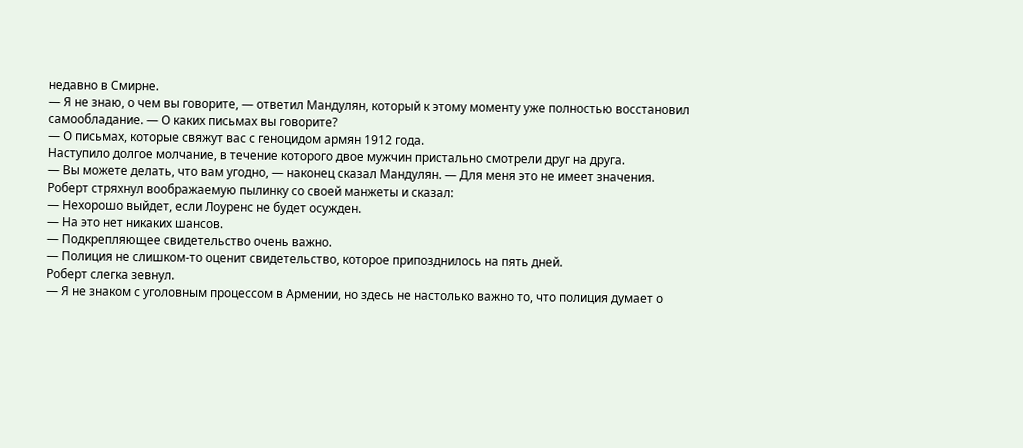недавно в Смирне.
— Я не знаю, о чем вы говорите, — ответил Мандулян, который к этому моменту уже полностью восстановил самообладание. — О каких письмах вы говорите?
— О письмах, которые свяжут вас с геноцидом армян 1912 года.
Наступило долгое молчание, в течение которого двое мужчин пристально смотрели друг на друга.
— Вы можете делать, что вам угодно, — наконец сказал Мандулян. — Для меня это не имеет значения.
Роберт стряхнул воображаемую пылинку со своей манжеты и сказал:
— Нехорошо выйдет, если Лоуренс не будет осужден.
— На это нет никаких шансов.
— Подкрепляющее свидетельство очень важно.
— Полиция не слишком-то оценит свидетельство, которое припозднилось на пять дней.
Роберт слегка зевнул.
— Я не знаком с уголовным процессом в Армении, но здесь не настолько важно то, что полиция думает о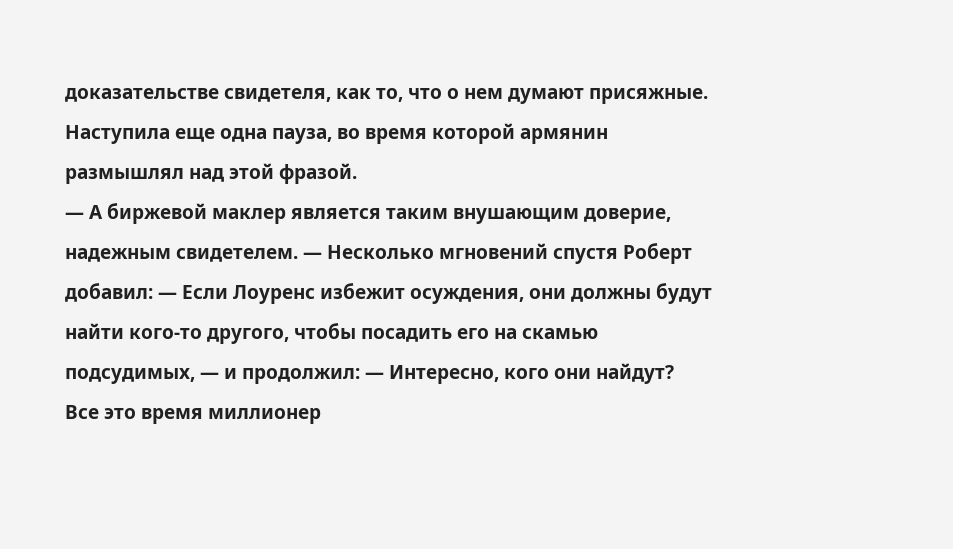доказательстве свидетеля, как то, что о нем думают присяжные.
Наступила еще одна пауза, во время которой армянин размышлял над этой фразой.
— А биржевой маклер является таким внушающим доверие, надежным свидетелем. — Несколько мгновений спустя Роберт добавил: — Если Лоуренс избежит осуждения, они должны будут найти кого-то другого, чтобы посадить его на скамью подсудимых, — и продолжил: — Интересно, кого они найдут?
Все это время миллионер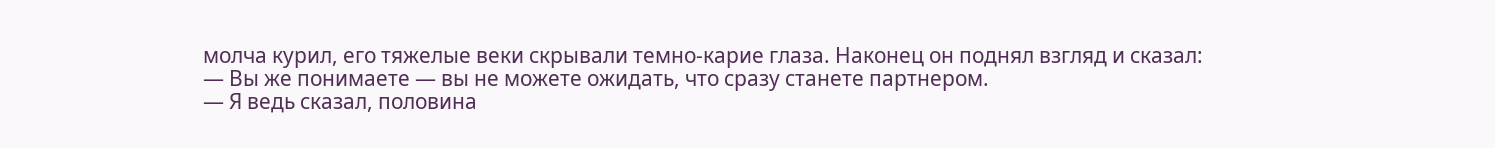молча курил, его тяжелые веки скрывали темно-карие глаза. Наконец он поднял взгляд и сказал:
— Вы же понимаете — вы не можете ожидать, что сразу станете партнером.
— Я ведь сказал, половина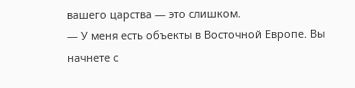вашего царства — это слишком.
— У меня есть объекты в Восточной Европе. Вы начнете с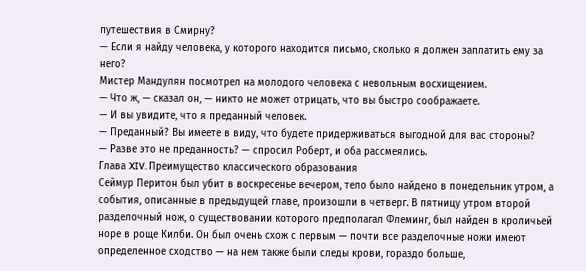путешествия в Смирну?
— Если я найду человека, у которого находится письмо, сколько я должен заплатить ему за него?
Мистер Мандулян посмотрел на молодого человека с невольным восхищением.
— Что ж, — сказал он, — никто не может отрицать, что вы быстро соображаете.
— И вы увидите, что я преданный человек.
— Преданный? Вы имеете в виду, что будете придерживаться выгодной для вас стороны?
— Разве это не преданность? — спросил Роберт, и оба рассмеялись.
Глава XIV. Преимущество классического образования
Сеймур Перитон был убит в воскресенье вечером, тело было найдено в понедельник утром, а события, описанные в предыдущей главе, произошли в четверг. В пятницу утром второй разделочный нож, о существовании которого предполагал Флеминг, был найден в кроличьей норе в роще Килби. Он был очень схож с первым — почти все разделочные ножи имеют определенное сходство — на нем также были следы крови, гораздо больше,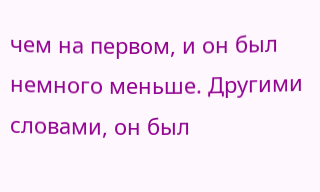чем на первом, и он был немного меньше. Другими словами, он был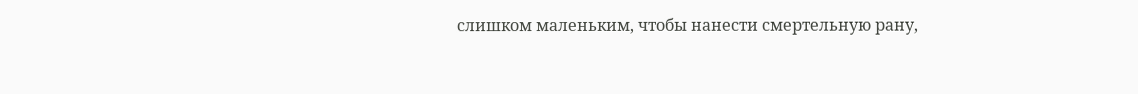слишком маленьким, чтобы нанести смертельную рану,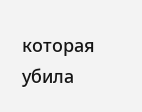которая убила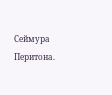Сеймура Перитона.